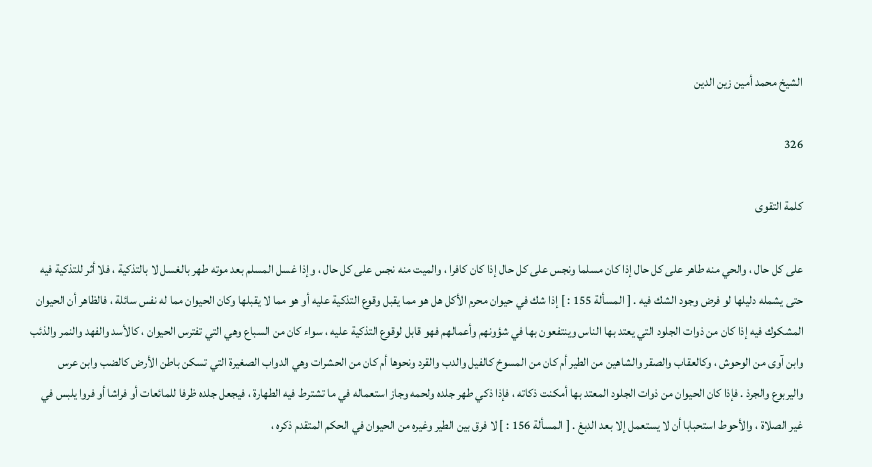الشيخ محمد أمين زين الدين

326

كلمة التقوى

على كل حال ، والحي منه طاهر على كل حال إذا كان مسلما ونجس على كل حال إذا كان كافرا ، والميت منه نجس على كل حال ، وإذا غسل المسلم بعد موته طهر بالغسل لا بالتذكية ، فلا أثر للتذكية فيه حتى يشمله دليلها لو فرض وجود الشك فيه . [ المسألة 155 : ] إذا شك في حيوان محرم الأكل هل هو مما يقبل وقوع التذكية عليه أو هو مما لا يقبلها وكان الحيوان مما له نفس سائلة ، فالظاهر أن الحيوان المشكوك فيه إذا كان من ذوات الجلود التي يعتد بها الناس وينتفعون بها في شؤونهم وأعمالهم فهو قابل لوقوع التذكية عليه ، سواء كان من السباع وهي التي تفترس الحيوان ، كالأسد والفهد والنمر والذئب وابن آوى من الوحوش ، وكالعقاب والصقر والشاهين من الطير أم كان من المسوخ كالفيل والدب والقرد ونحوها أم كان من الحشرات وهي الدواب الصغيرة التي تسكن باطن الأرض كالضب وابن عرس واليربوع والجرذ . فإذا كان الحيوان من ذوات الجلود المعتد بها أمكنت ذكاته ، فإذا ذكي طهر جلده ولحمه وجاز استعماله في ما تشترط فيه الطهارة ، فيجعل جلده ظرفا للمائعات أو فراشا أو فروا يلبس في غير الصلاة ، والأحوط استحبابا أن لا يستعمل إلا بعد الدبغ . [ المسألة 156 : ] لا فرق بين الطير وغيره من الحيوان في الحكم المتقدم ذكره ،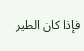فإذا كان الطير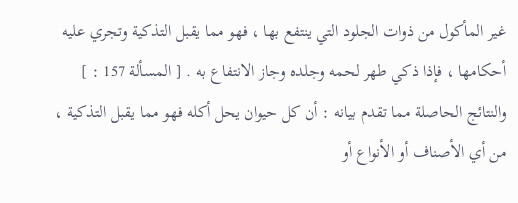غير المأكول من ذوات الجلود التي ينتفع بها ، فهو مما يقبل التذكية وتجري عليه أحكامها ، فإذا ذكي طهر لحمه وجلده وجاز الانتفاع به . [ المسألة 157 : ] والنتائج الحاصلة مما تقدم بيانه : أن كل حيوان يحل أكله فهو مما يقبل التذكية ، من أي الأصناف أو الأنواع أو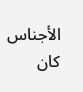الأجناس كان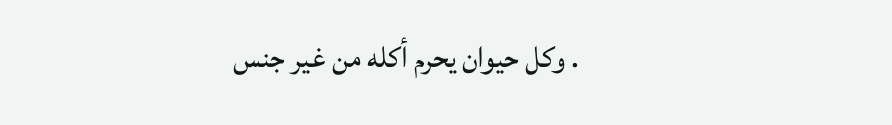. وكل حيوان يحرم أكله من غير جنس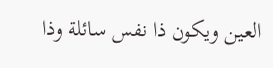العين ويكون ذا نفس سائلة وذا